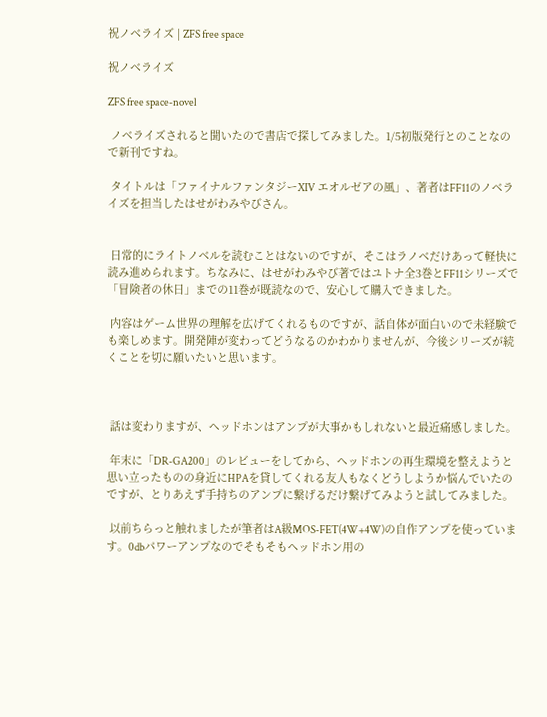祝ノベライズ | ZFS free space

祝ノベライズ

ZFS free space-novel

 ノベライズされると聞いたので書店で探してみました。1/5初版発行とのことなので新刊ですね。

 タイトルは「ファイナルファンタジーXIV エオルゼアの風」、著者はFF11のノベライズを担当したはせがわみやびさん。


 日常的にライトノベルを読むことはないのですが、そこはラノベだけあって軽快に読み進められます。ちなみに、はせがわみやび著ではユトナ全3巻とFF11シリーズで「冒険者の休日」までの11巻が既読なので、安心して購入できました。

 内容はゲーム世界の理解を広げてくれるものですが、話自体が面白いので未経験でも楽しめます。開発陣が変わってどうなるのかわかりませんが、今後シリーズが続くことを切に願いたいと思います。



 話は変わりますが、ヘッドホンはアンプが大事かもしれないと最近痛感しました。

 年末に「DR-GA200」のレビューをしてから、ヘッドホンの再生環境を整えようと思い立ったものの身近にHPAを貸してくれる友人もなくどうしようか悩んでいたのですが、とりあえず手持ちのアンプに繋げるだけ繋げてみようと試してみました。

 以前ちらっと触れましたが筆者はA級MOS-FET(4W+4W)の自作アンプを使っています。0dbパワーアンプなのでそもそもヘッドホン用の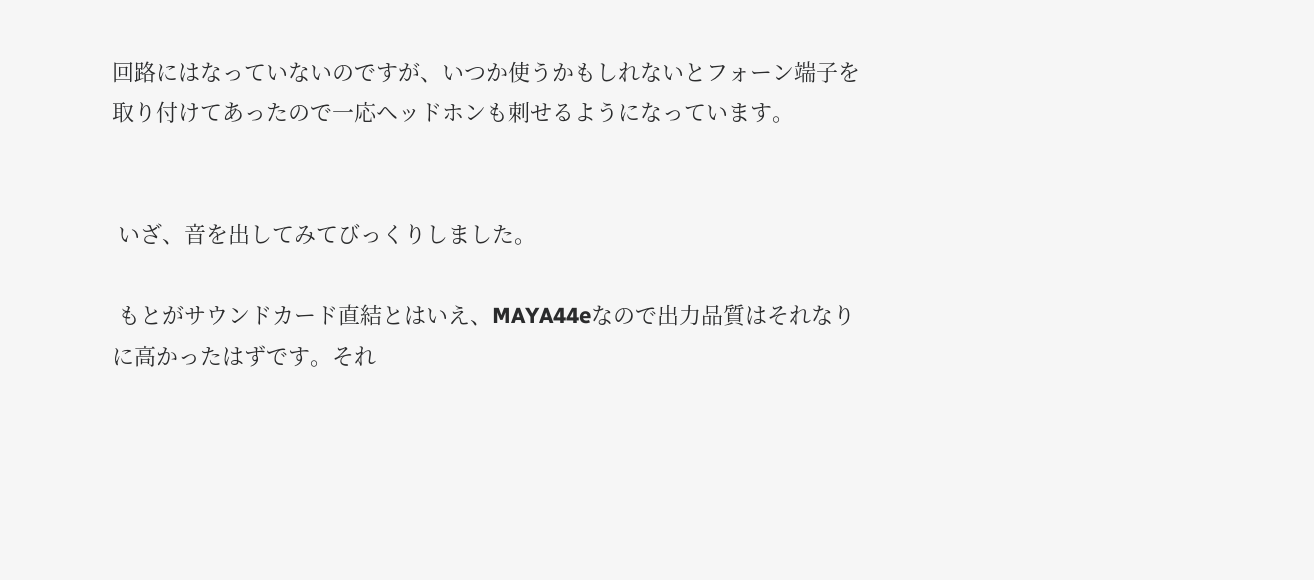回路にはなっていないのですが、いつか使うかもしれないとフォーン端子を取り付けてあったので一応ヘッドホンも刺せるようになっています。


 いざ、音を出してみてびっくりしました。

 もとがサウンドカード直結とはいえ、MAYA44eなので出力品質はそれなりに高かったはずです。それ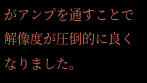がアンプを通すことで解像度が圧倒的に良くなりました。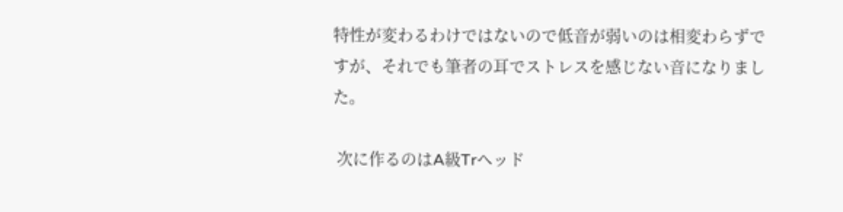特性が変わるわけではないので低音が弱いのは相変わらずですが、それでも筆者の耳でストレスを感じない音になりました。

 次に作るのはA級Trヘッド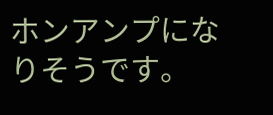ホンアンプになりそうです。